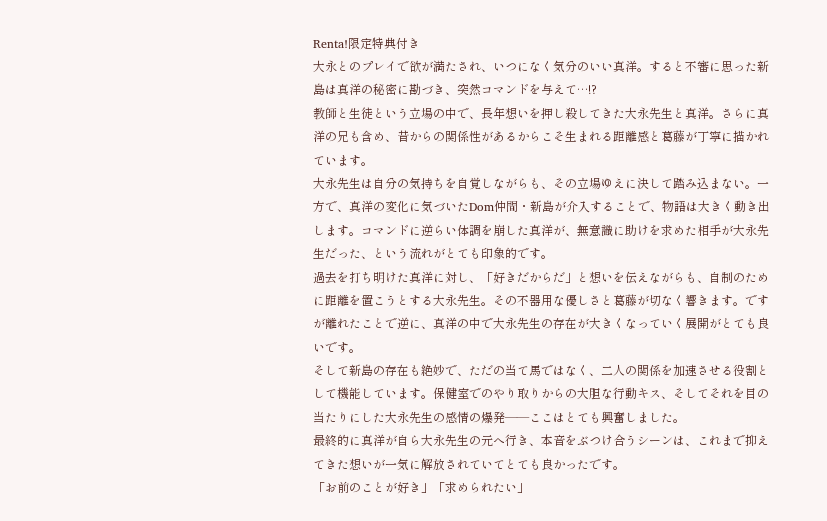Renta!限定特典付き
大永とのプレイで欲が満たされ、いつになく気分のいい真洋。すると不審に思った新島は真洋の秘密に勘づき、突然コマンドを与えて…!?
教師と生徒という立場の中で、長年想いを押し殺してきた大永先生と真洋。さらに真洋の兄も含め、昔からの関係性があるからこそ生まれる距離感と葛藤が丁寧に描かれています。
大永先生は自分の気持ちを自覚しながらも、その立場ゆえに決して踏み込まない。一方で、真洋の変化に気づいたDom仲間・新島が介入することで、物語は大きく動き出します。コマンドに逆らい体調を崩した真洋が、無意識に助けを求めた相手が大永先生だった、という流れがとても印象的です。
過去を打ち明けた真洋に対し、「好きだからだ」と想いを伝えながらも、自制のために距離を置こうとする大永先生。その不器用な優しさと葛藤が切なく響きます。ですが離れたことで逆に、真洋の中で大永先生の存在が大きくなっていく展開がとても良いです。
そして新島の存在も絶妙で、ただの当て馬ではなく、二人の関係を加速させる役割として機能しています。保健室でのやり取りからの大胆な行動キス、そしてそれを目の当たりにした大永先生の感情の爆発——ここはとても興奮しました。
最終的に真洋が自ら大永先生の元へ行き、本音をぶつけ合うシーンは、これまで抑えてきた想いが一気に解放されていてとても良かったです。
「お前のことが好き」「求められたい」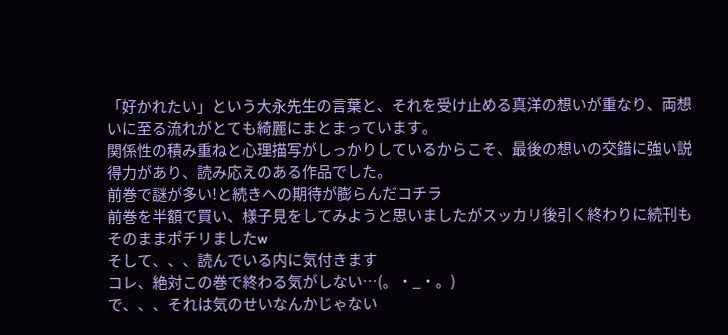「好かれたい」という大永先生の言葉と、それを受け止める真洋の想いが重なり、両想いに至る流れがとても綺麗にまとまっています。
関係性の積み重ねと心理描写がしっかりしているからこそ、最後の想いの交錯に強い説得力があり、読み応えのある作品でした。
前巻で謎が多い!と続きへの期待が膨らんだコチラ
前巻を半額で買い、様子見をしてみようと思いましたがスッカリ後引く終わりに続刊もそのままポチリましたw
そして、、、読んでいる内に気付きます
コレ、絶対この巻で終わる気がしない…(。・_・。)
で、、、それは気のせいなんかじゃない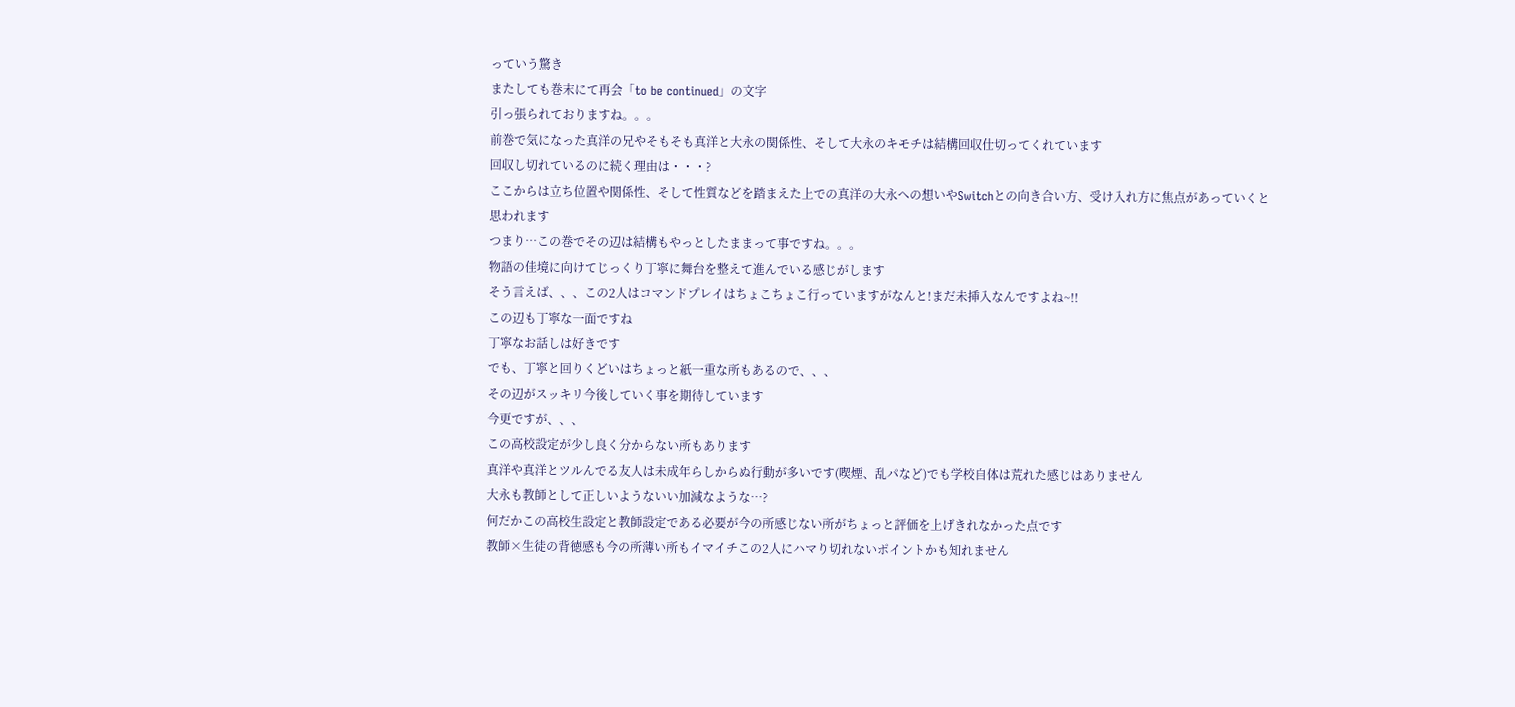っていう驚き
またしても巻末にて再会「to be continued」の文字
引っ張られておりますね。。。
前巻で気になった真洋の兄やそもそも真洋と大永の関係性、そして大永のキモチは結構回収仕切ってくれています
回収し切れているのに続く理由は・・・?
ここからは立ち位置や関係性、そして性質などを踏まえた上での真洋の大永への想いやSwitchとの向き合い方、受け入れ方に焦点があっていくと思われます
つまり…この巻でその辺は結構もやっとしたままって事ですね。。。
物語の佳境に向けてじっくり丁寧に舞台を整えて進んでいる感じがします
そう言えば、、、この2人はコマンドプレイはちょこちょこ行っていますがなんと!まだ未挿入なんですよね~!!
この辺も丁寧な一面ですね
丁寧なお話しは好きです
でも、丁寧と回りくどいはちょっと紙一重な所もあるので、、、
その辺がスッキリ今後していく事を期待しています
今更ですが、、、
この高校設定が少し良く分からない所もあります
真洋や真洋とツルんでる友人は未成年らしからぬ行動が多いです(喫煙、乱パなど)でも学校自体は荒れた感じはありません
大永も教師として正しいようないい加減なような…?
何だかこの高校生設定と教師設定である必要が今の所感じない所がちょっと評価を上げきれなかった点です
教師×生徒の背徳感も今の所薄い所もイマイチこの2人にハマり切れないポイントかも知れません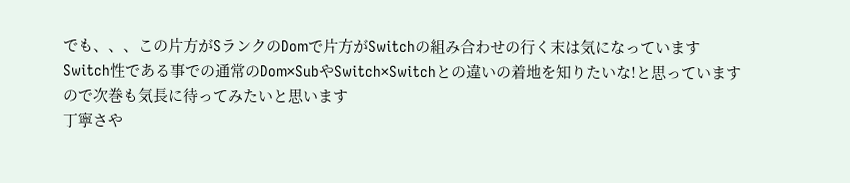でも、、、この片方がSランクのDomで片方がSwitchの組み合わせの行く末は気になっています
Switch性である事での通常のDom×SubやSwitch×Switchとの違いの着地を知りたいな!と思っていますので次巻も気長に待ってみたいと思います
丁寧さや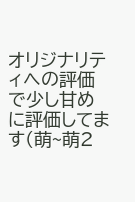オリジナリティへの評価で少し甘めに評価してます(萌~萌2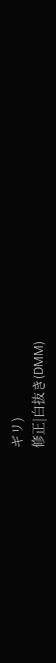ギリ)
修正|白抜き(DMM)